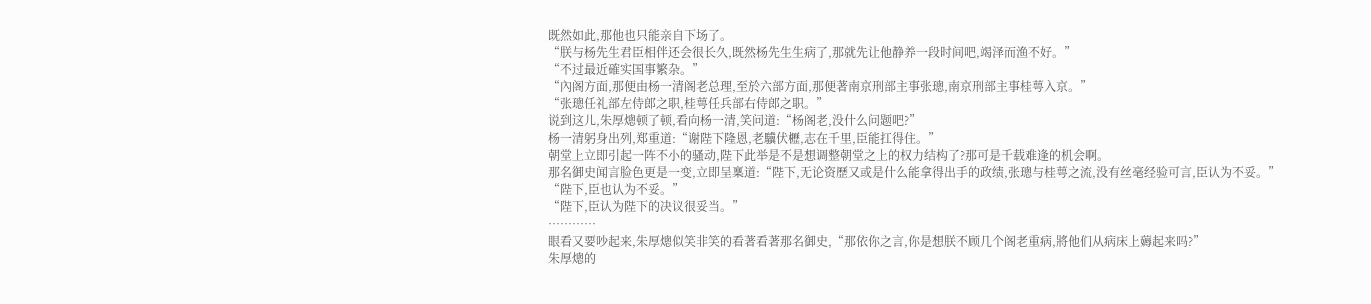既然如此,那他也只能亲自下场了。
“朕与杨先生君臣相伴还会很长久,既然杨先生生病了,那就先让他静养一段时间吧,竭泽而渔不好。”
“不过最近確实国事繁杂。”
“內阁方面,那便由杨一清阁老总理,至於六部方面,那便著南京刑部主事张璁,南京刑部主事桂萼入京。”
“张璁任礼部左侍郎之职,桂萼任兵部右侍郎之职。”
说到这儿,朱厚熜顿了顿,看向杨一清,笑问道:“杨阁老,没什么问题吧?”
杨一清躬身出列,郑重道:“谢陛下隆恩,老驥伏櫪,志在千里,臣能扛得住。”
朝堂上立即引起一阵不小的骚动,陛下此举是不是想调整朝堂之上的权力结构了?那可是千载难逢的机会啊。
那名御史闻言脸色更是一变,立即呈稟道:“陛下,无论资歷又或是什么能拿得出手的政绩,张璁与桂萼之流,没有丝毫经验可言,臣认为不妥。”
“陛下,臣也认为不妥。”
“陛下,臣认为陛下的决议很妥当。”
…………
眼看又要吵起来,朱厚熜似笑非笑的看著看著那名御史,“那依你之言,你是想朕不顾几个阁老重病,將他们从病床上薅起来吗?”
朱厚熜的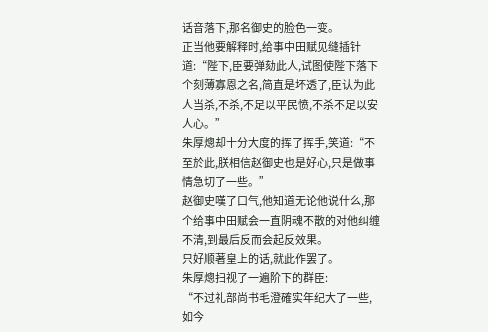话音落下,那名御史的脸色一变。
正当他要解释时,给事中田赋见缝插针道:“陛下,臣要弹劾此人,试图使陛下落下个刻薄寡恩之名,简直是坏透了,臣认为此人当杀,不杀,不足以平民愤,不杀不足以安人心。”
朱厚熜却十分大度的挥了挥手,笑道:“不至於此,朕相信赵御史也是好心,只是做事情急切了一些。”
赵御史嘆了口气,他知道无论他说什么,那个给事中田赋会一直阴魂不散的对他纠缠不清,到最后反而会起反效果。
只好顺著皇上的话,就此作罢了。
朱厚熜扫视了一遍阶下的群臣:
“不过礼部尚书毛澄確实年纪大了一些,如今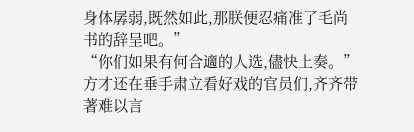身体孱弱,既然如此,那朕便忍痛准了毛尚书的辞呈吧。”
“你们如果有何合適的人选,儘快上奏。”
方才还在垂手肃立看好戏的官员们,齐齐带著难以言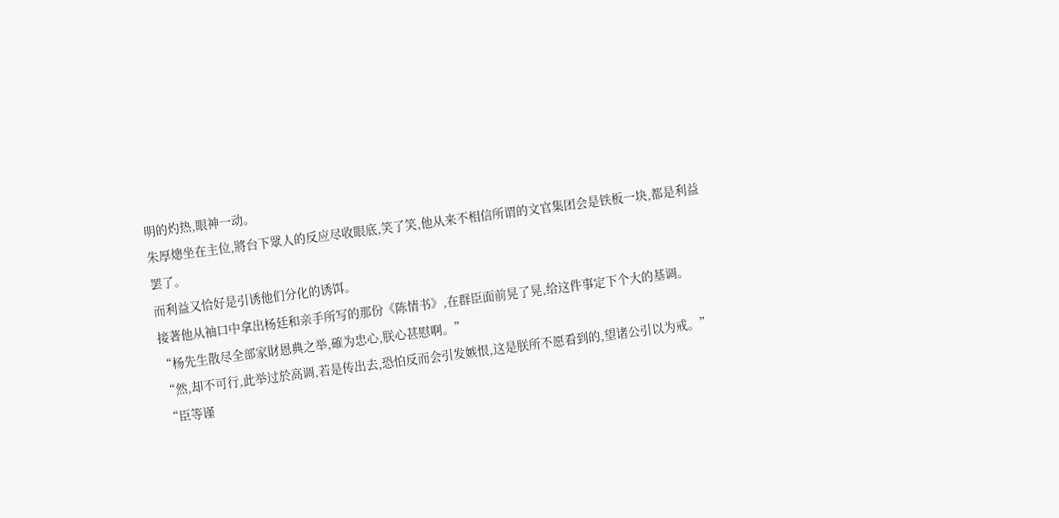明的灼热,眼神一动。
朱厚熜坐在主位,將台下眾人的反应尽收眼底,笑了笑,他从来不相信所谓的文官集团会是铁板一块,都是利益罢了。
而利益又恰好是引诱他们分化的诱饵。
接著他从袖口中拿出杨廷和亲手所写的那份《陈情书》,在群臣面前晃了晃,给这件事定下个大的基调。
“杨先生散尽全部家財恩典之举,確为忠心,朕心甚慰啊。”
“然,却不可行,此举过於高调,若是传出去,恐怕反而会引发嫉恨,这是朕所不愿看到的,望诸公引以为戒。”
“臣等谨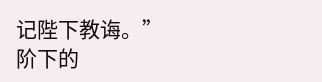记陛下教诲。”
阶下的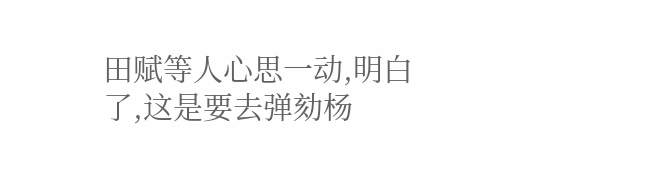田赋等人心思一动,明白了,这是要去弹劾杨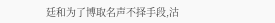廷和为了博取名声不择手段,沽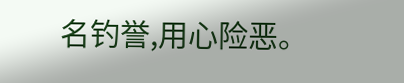名钓誉,用心险恶。